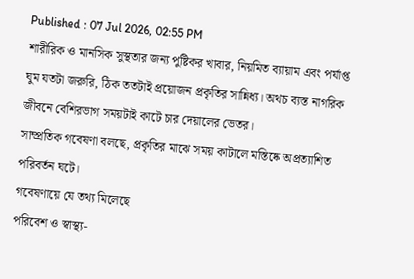Published : 07 Jul 2026, 02:55 PM
শারীরিক ও মানসিক সুস্থতার জন্য পুষ্টিকর খাবার, নিয়মিত ব্যায়াম এবং পর্যাপ্ত ঘুম যতটা জরুরি, ঠিক ততটাই প্রয়োজন প্রকৃতির সান্নিধ্য। অথচ ব্যস্ত নাগরিক জীবনে বেশিরভাগ সময়টাই কাটে চার দেয়ালের ভেতর।
সাম্প্রতিক গবেষণা বলছে, প্রকৃতির মাঝে সময় কাটালে মস্তিষ্কে অপ্রত্যাশিত পরিবর্তন ঘটে।
গবেষণায়ে যে তথ্য মিলেছে
পরিবেশ ও স্বাস্থ্য-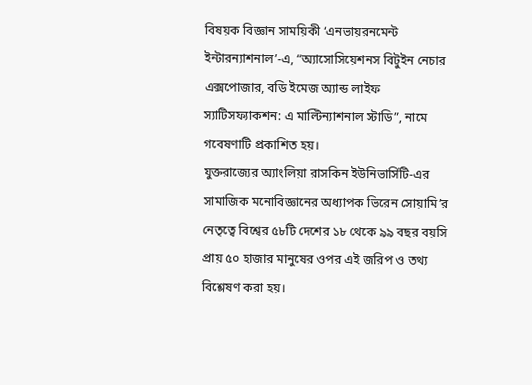বিষয়ক বিজ্ঞান সাময়িকী ‘এনভায়রনমেন্ট ইন্টারন্যাশনাল’-এ, “অ্যাসোসিয়েশনস বিটুইন নেচার এক্সপোজার, বডি ইমেজ অ্যান্ড লাইফ স্যাটিসফ্যাকশন: এ মাল্টিন্যাশনাল স্টাডি”, নামে গবেষণাটি প্রকাশিত হয়।
যুক্তরাজ্যের অ্যাংলিয়া রাসকিন ইউনিভার্সিটি-এর সামাজিক মনোবিজ্ঞানের অধ্যাপক ভিরেন সোয়ামি’র নেতৃত্বে বিশ্বের ৫৮টি দেশের ১৮ থেকে ৯৯ বছর বয়সি প্রায় ৫০ হাজার মানুষের ওপর এই জরিপ ও তথ্য বিশ্লেষণ করা হয়।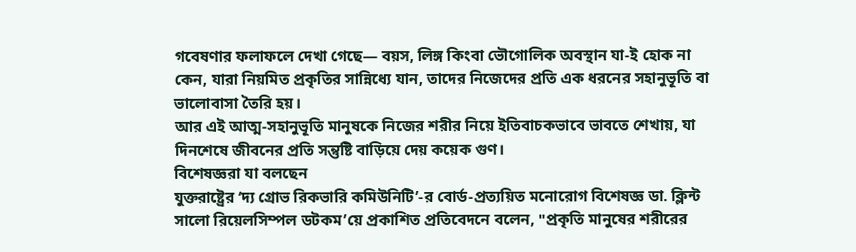গবেষণার ফলাফলে দেখা গেছে— বয়স, লিঙ্গ কিংবা ভৌগোলিক অবস্থান যা-ই হোক না কেন, যারা নিয়মিত প্রকৃতির সান্নিধ্যে যান, তাদের নিজেদের প্রতি এক ধরনের সহানুভূতি বা ভালোবাসা তৈরি হয়।
আর এই আত্ম-সহানুভূতি মানুষকে নিজের শরীর নিয়ে ইতিবাচকভাবে ভাবতে শেখায়, যা দিনশেষে জীবনের প্রতি সন্তুষ্টি বাড়িয়ে দেয় কয়েক গুণ।
বিশেষজ্ঞরা যা বলছেন
যুক্তরাষ্ট্রের ‘দ্য গ্রোভ রিকভারি কমিউনিটি’-র বোর্ড-প্রত্যয়িত মনোরোগ বিশেষজ্ঞ ডা. ক্লিন্ট সালো রিয়েলসিম্পল ডটকম’য়ে প্রকাশিত প্রতিবেদনে বলেন, "প্রকৃতি মানুষের শরীরের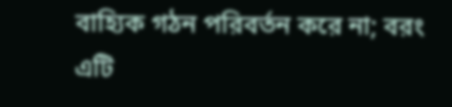বাহ্যিক গঠন পরিবর্তন করে না; বরং এটি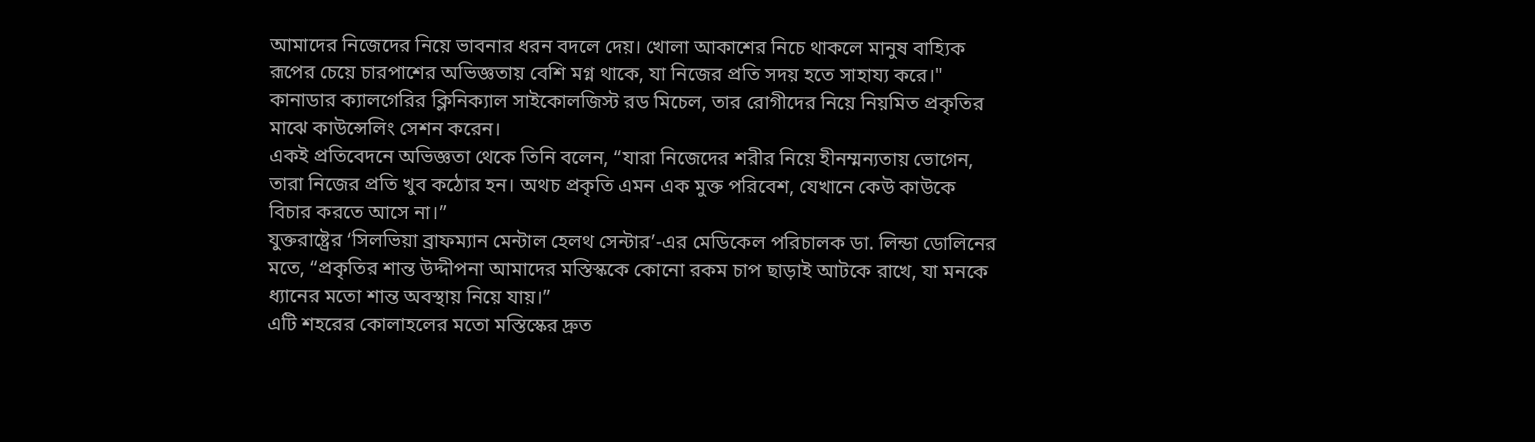আমাদের নিজেদের নিয়ে ভাবনার ধরন বদলে দেয়। খোলা আকাশের নিচে থাকলে মানুষ বাহ্যিক রূপের চেয়ে চারপাশের অভিজ্ঞতায় বেশি মগ্ন থাকে, যা নিজের প্রতি সদয় হতে সাহায্য করে।"
কানাডার ক্যালগেরির ক্লিনিক্যাল সাইকোলজিস্ট রড মিচেল, তার রোগীদের নিয়ে নিয়মিত প্রকৃতির মাঝে কাউন্সেলিং সেশন করেন।
একই প্রতিবেদনে অভিজ্ঞতা থেকে তিনি বলেন, “যারা নিজেদের শরীর নিয়ে হীনম্মন্যতায় ভোগেন, তারা নিজের প্রতি খুব কঠোর হন। অথচ প্রকৃতি এমন এক মুক্ত পরিবেশ, যেখানে কেউ কাউকে বিচার করতে আসে না।”
যুক্তরাষ্ট্রের ‘সিলভিয়া ব্রাফম্যান মেন্টাল হেলথ সেন্টার’-এর মেডিকেল পরিচালক ডা. লিন্ডা ডোলিনের মতে, “প্রকৃতির শান্ত উদ্দীপনা আমাদের মস্তিস্ককে কোনো রকম চাপ ছাড়াই আটকে রাখে, যা মনকে ধ্যানের মতো শান্ত অবস্থায় নিয়ে যায়।”
এটি শহরের কোলাহলের মতো মস্তিস্কের দ্রুত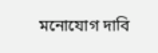মনোযোগ দাবি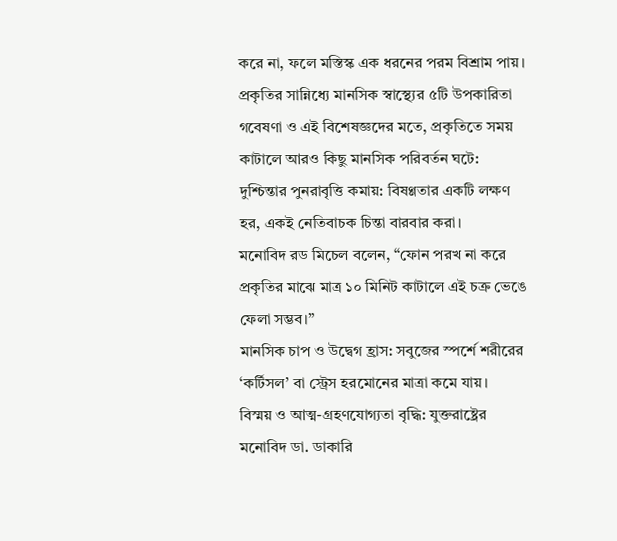করে না, ফলে মস্তিস্ক এক ধরনের পরম বিশ্রাম পায়।
প্রকৃতির সান্নিধ্যে মানসিক স্বাস্থ্যের ৫টি উপকারিতা
গবেষণা ও এই বিশেষজ্ঞদের মতে, প্রকৃতিতে সময় কাটালে আরও কিছু মানসিক পরিবর্তন ঘটে:
দুশ্চিন্তার পুনরাবৃত্তি কমায়: বিষণ্ণতার একটি লক্ষণ হর, একই নেতিবাচক চিন্তা বারবার করা।
মনোবিদ রড মিচেল বলেন, “ফোন পরখ না করে প্রকৃতির মাঝে মাত্র ১০ মিনিট কাটালে এই চক্র ভেঙে ফেলা সম্ভব।”
মানসিক চাপ ও উদ্বেগ হ্রাস: সবুজের স্পর্শে শরীরের ‘কর্টিসল’ বা স্ট্রেস হরমোনের মাত্রা কমে যায়।
বিস্ময় ও আত্ম-গ্রহণযোগ্যতা বৃদ্ধি: যুক্তরাষ্ট্রের মনোবিদ ডা. ডাকারি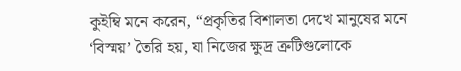কুইম্বি মনে করেন, “প্রকৃতির বিশালতা দেখে মানুষের মনে ‘বিস্ময়’ তৈরি হয়, যা নিজের ক্ষুদ্র ত্রুটিগুলোকে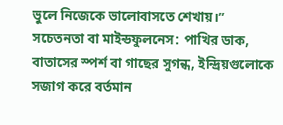ভুলে নিজেকে ভালোবাসতে শেখায়।”
সচেতনতা বা মাইন্ডফুলনেস: পাখির ডাক, বাতাসের স্পর্শ বা গাছের সুগন্ধ, ইন্দ্রিয়গুলোকে সজাগ করে বর্তমান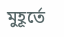মুহূর্তে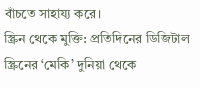বাঁচতে সাহায্য করে।
স্ক্রিন থেকে মুক্তি: প্রতিদিনের ডিজিটাল স্ক্রিনের ‘মেকি’ দুনিয়া থেকে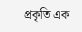প্রকৃতি এক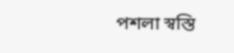পশলা স্বস্তি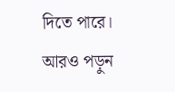দিতে পারে।
আরও পড়ুন